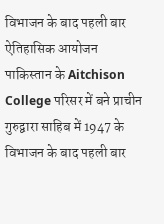विभाजन के बाद पहली बार ऐतिहासिक आयोजन
पाकिस्तान के Aitchison College परिसर में बने प्राचीन गुरुद्वारा साहिब में 1947 के विभाजन के बाद पहली बार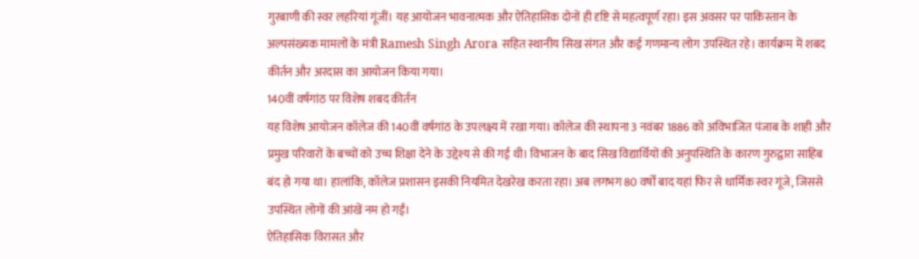गुरबाणी की स्वर लहरियां गूंजीं। यह आयोजन भावनात्मक और ऐतिहासिक दोनों ही दृष्टि से महत्वपूर्ण रहा। इस अवसर पर पाकिस्तान के अल्पसंख्यक मामलों के मंत्री Ramesh Singh Arora सहित स्थानीय सिख संगत और कई गणमान्य लोग उपस्थित रहे। कार्यक्रम में शबद कीर्तन और अरदास का आयोजन किया गया।
140वीं वर्षगांठ पर विशेष शबद कीर्तन
यह विशेष आयोजन कॉलेज की 140वीं वर्षगांठ के उपलक्ष्य में रखा गया। कॉलेज की स्थापना 3 नवंबर 1886 को अविभाजित पंजाब के शाही और प्रमुख परिवारों के बच्चों को उच्च शिक्षा देने के उद्देश्य से की गई थी। विभाजन के बाद सिख विद्यार्थियों की अनुपस्थिति के कारण गुरुद्वारा साहिब बंद हो गया था। हालांकि, कॉलेज प्रशासन इसकी नियमित देखरेख करता रहा। अब लगभग 80 वर्षों बाद यहां फिर से धार्मिक स्वर गूंजे, जिससे उपस्थित लोगों की आंखें नम हो गईं।
ऐतिहासिक विरासत और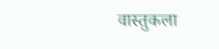वास्तुकला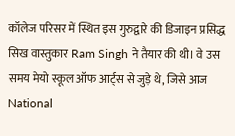कॉलेज परिसर में स्थित इस गुरुद्वारे की डिजाइन प्रसिद्ध सिख वास्तुकार Ram Singh ने तैयार की थी। वे उस समय मेयो स्कूल ऑफ आर्ट्स से जुड़े थे, जिसे आज National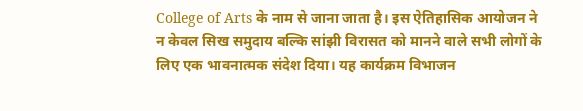College of Arts के नाम से जाना जाता है। इस ऐतिहासिक आयोजन ने न केवल सिख समुदाय बल्कि सांझी विरासत को मानने वाले सभी लोगों के लिए एक भावनात्मक संदेश दिया। यह कार्यक्रम विभाजन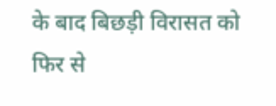के बाद बिछड़ी विरासत को फिर से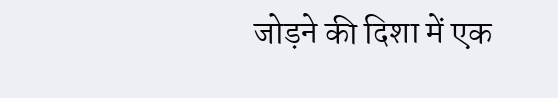जोड़ने की दिशा में एक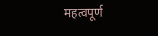महत्वपूर्ण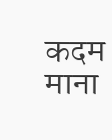कदम माना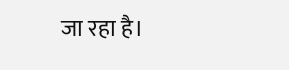जा रहा है।